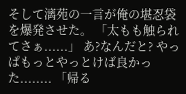そして漓苑の一言が俺の堪忍袋を爆発させた。 「太もも触られてさぁ......」 あ?なんだと? やっぱもっとやっとけば良かった........ 「帰る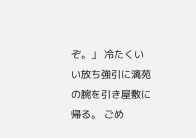ぞ。」 冷たくいい放ち強引に漓苑の腕を引き屋敷に帰る。 ごめ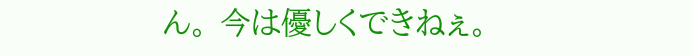ん。 今は優しくできねぇ。